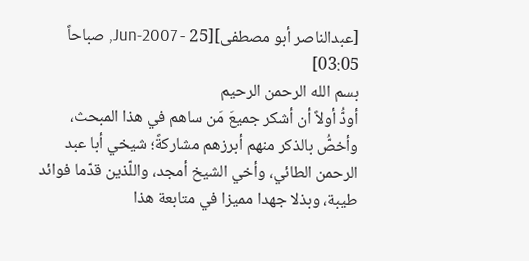[عبدالناصر أبو مصطفى][25 - Jun-2007, صباحاً 03:05]
بسم الله الرحمن الرحيم
أودُّ أولاً أن أشكر جميعَ مَن ساهم في هذا المبحث، وأخصُّ بالذكر منهم أبرزهم مشاركةً؛ شيخي أبا عبد الرحمن الطائي، وأخي الشيخ أمجد، واللّذين قدّما فوائد طيبة، وبذلا جهدا مميزا في متابعة هذا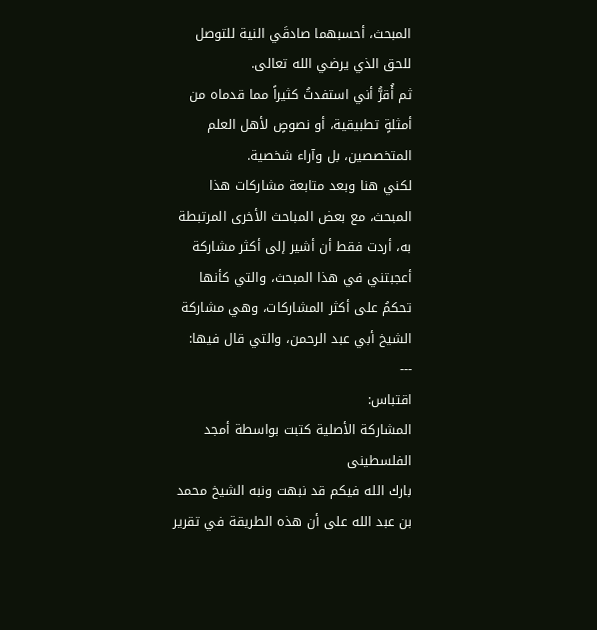المبحث، أحسبهما صادقَي النية للتوصل للحق الذي يرضي الله تعالى.
ثم أُقرُّ أني استفدتُ كثيراً مما قدماه من أمثلةٍ تطبيقية، أو نصوصٍ لأهل العلم المتخصصين، بل وآراء شخصية.
لكني هنا وبعد متابعة مشاركات هذا المبحث، مع بعض المباحث الأخرى المرتبطة به، أردت فقط أن أشير إلى أكثر مشاركة أعجبتني في هذا المبحث، والتي كأنها تحكمُ على أكثر المشاركات، وهي مشاركة الشيخ أبي عبد الرحمن، والتي قال فيها:
---
اقتباس:
المشاركة الأصلية كتبت بواسطة أمجد الفلسطينى
بارك الله فيكم قد نبهت ونبه الشيخ محمد بن عبد الله على أن هذه الطريقة في تقرير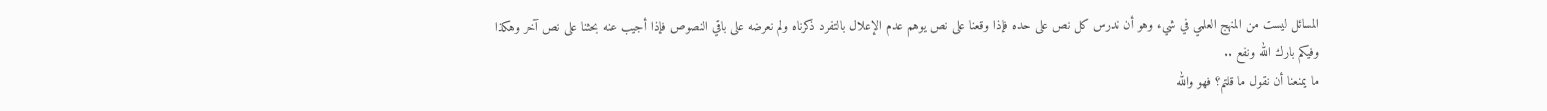المسائل ليست من المنهج العلمي في شيء وهو أن ندرس كل نص على حده فإذا وقعنا على نص يوهم عدم الإعلال بالتفرد ذكرناه ولم نعرضه على باقي النصوص فإذا أجيب عنه بحثنا على نص آخر وهكذا
وفيكم بارك الله ونفع ..
ما يمنعنا أن نقول ما قلتم؟ فهو والله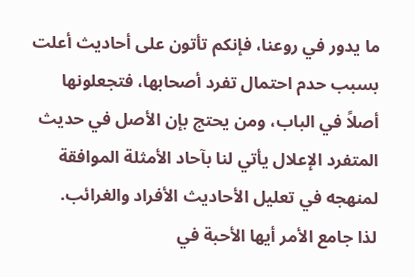ما يدور في روعنا، فإنكم تأتون على أحاديث أعلت بسبب حدم احتمال تفرد أصحابها، فتجعلونها أصلاً في الباب، ومن يحتج بإن الأصل في حديث المتفرد الإعلال يأتي لنا بآحاد الأمثلة الموافقة لمنهجه في تعليل الأحاديث الأفراد والغرائب.
لذا جامع الأمر أيها الأحبة في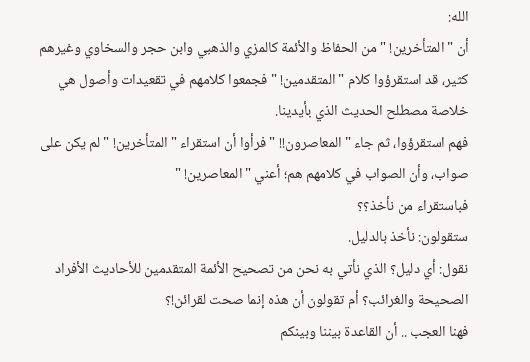الله:
أن "المتأخرين! " من الحفاظ والأئمة كالمزي والذهبي وابن حجر والسخاوي وغيرهم كثير، قد استقرؤوا كلام "المتقدمين! " فجمعوا كلامهم في تقعيدات وأصول هي خلاصة مصطلح الحديث الذي بأيدينا.
فهم استقرؤوا، ثم جاء "المعاصرون!! " فرأوا أن استقراء "المتأخرين! " لم يكن على صواب، وأن الصواب في كلامهم هم؛ أعني "المعاصرين! "
فباستقراء من نأخذ؟؟
ستقولون: نأخذ بالدليل.
نقول: أي دليل؟ الذي نأتي به نحن من تصحيح الأئمة المتقدمين للأحاديث الأفراد الصحيحة والغرائب؟ أم تقولون أن هذه إنما صحت لقرائن!؟
فهنا العجب .. أن القاعدة بيننا وبينكم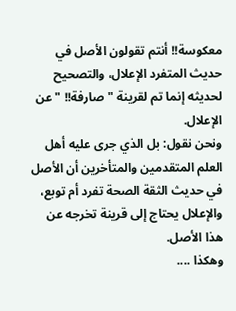معكوسة!! أنتم تقولون الأصل في حديث المتفرد الإعلال، والتصحيح لحديثه إنما تم لقرينة "صارفة!! " عن الإعلال.
ونحن نقول: بل الذي جرى عليه أهل العلم المتقدمين والمتأخرين أن الأصل في حديث الثقة الصحة تفرد أم توبع، والإعلال يحتاج إلى قرينة تخرجه عن هذا الأصل.
وهكذا ....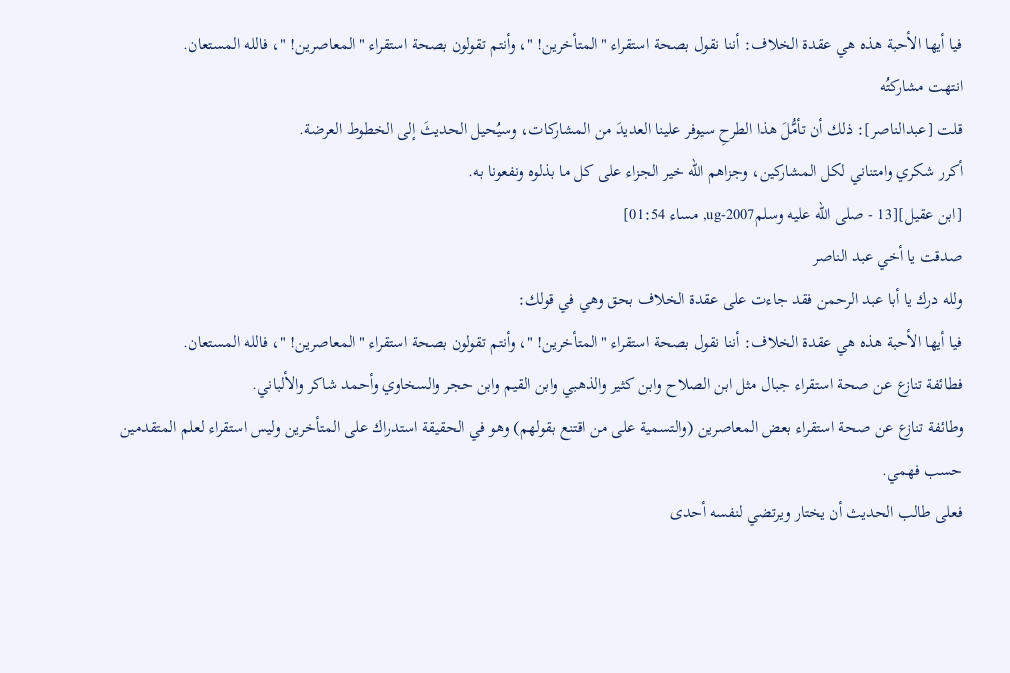فيا أيها الأحبة هذه هي عقدة الخلاف: أننا نقول بصحة استقراء "المتأخرين! "، وأنتم تقولون بصحة استقراء "المعاصرين! "، فالله المستعان.
انتهت مشاركتُه
قلت [عبدالناصر]: ذلك أن تأمُّلَ هذا الطرحِ سيوفر علينا العديدَ من المشاركات، وسيُحيل الحديثَ إلى الخطوط العرضة.
أكرر شكري وامتناني لكل المشاركين، وجزاهم الله خير الجزاء على كل ما بذلوه ونفعونا به.
[ابن عقيل][13 - صلى الله عليه وسلمug-2007, مساء 01:54]
صدقت يا أخي عبد الناصر
ولله درك يا أبا عبد الرحمن فقد جاءت على عقدة الخلاف بحق وهي في قولك:
فيا أيها الأحبة هذه هي عقدة الخلاف: أننا نقول بصحة استقراء "المتأخرين! "، وأنتم تقولون بصحة استقراء "المعاصرين! "، فالله المستعان.
فطائفة تنازع عن صحة استقراء جبال مثل ابن الصلاح وابن كثير والذهبي وابن القيم وابن حجر والسخاوي وأحمد شاكر والألباني.
وطائفة تنازع عن صحة استقراء بعض المعاصرين (والتسمية على من اقتنع بقولهم) وهو في الحقيقة استدراك على المتأخرين وليس استقراء لعلم المتقدمين حسب فهمي.
فعلى طالب الحديث أن يختار ويرتضي لنفسه أحدى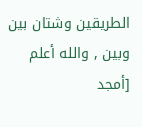الطريقين وشتان بين وبين , والله أعلم
[أمجد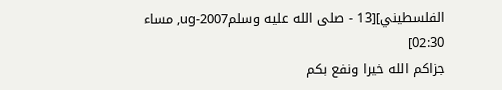الفلسطيني][13 - صلى الله عليه وسلمug-2007, مساء 02:30]
جزاكم الله خيرا ونفع بكم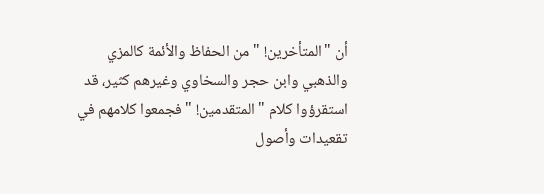أن "المتأخرين! " من الحفاظ والأئمة كالمزي والذهبي وابن حجر والسخاوي وغيرهم كثير، قد استقرؤوا كلام "المتقدمين! " فجمعوا كلامهم في تقعيدات وأصول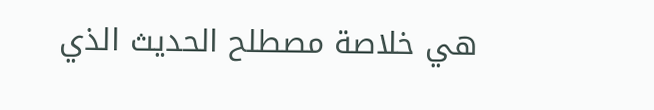هي خلاصة مصطلح الحديث الذي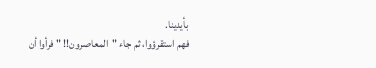بأيدينا.
فهم استقرؤوا، ثم جاء "المعاصرون!! " فرأوا أن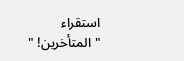استقراء "المتأخرين! "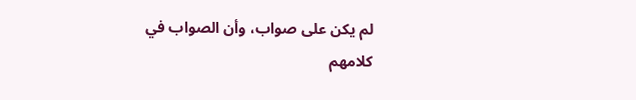لم يكن على صواب، وأن الصواب في كلامهم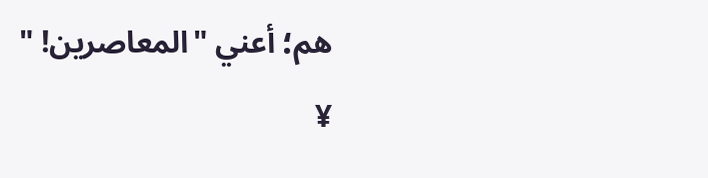هم؛ أعني "المعاصرين! "
¥